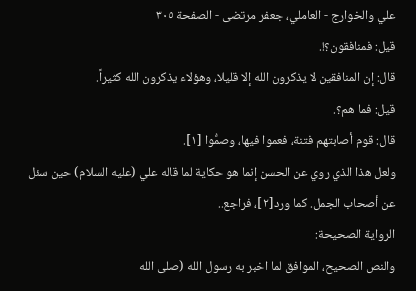علي والخوارج - العاملي، جعفر مرتضى - الصفحة ٣٠٥
قيل: فمنافقون؟!.
قال: إن المنافقين لا يذكرون الله إلا قليلا، وهؤلاء يذكرون الله كثيراً.
قيل: فما هم؟.
قال: قوم أصابتهم فتنة، فعموا فيها، وصمُّوا [١].
ولعل هذا الذي روي عن الحسن إنما هو حكاية لما قاله علي (عليه السلام) حين سئل عن أصحاب الجمل. كما ورد[٢]، فراجع..
الرواية الصحيحة:
والنص الصحيح، الموافق لما اخبر به رسول الله (صلى الله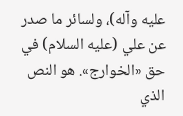عليه وآله)، ولسائر ما صدر عن علي (عليه السلام) في حق «الخوارج». هو النص الذي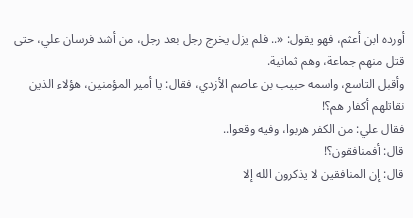أورده ابن أعثم، فهو يقول: «.. فلم يزل يخرج رجل بعد رجل، من أشد فرسان علي، حتى قتل منهم جماعة، وهم ثمانية.
وأقبل التاسع، واسمه حبيب بن عاصم الأزدي، فقال: يا أمير المؤمنين، هؤلاء الذين نقاتلهم أكفار هم؟!
فقال علي: من الكفر هربوا، وفيه وقعوا..
قال: أفمنافقون؟!
قال: إن المنافقين لا يذكرون الله إلا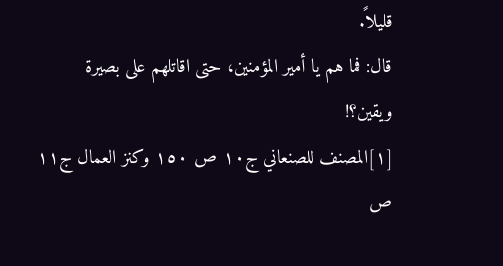قليلاً.
قال: فما هم يا أمير المؤمنين، حتى اقاتلهم على بصيرة ويقين؟!
[١]المصنف للصنعاني ج١٠ ص ١٥٠ وكنز العمال ج١١ ص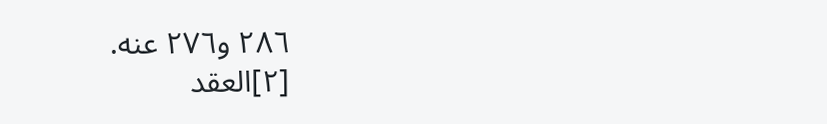٢٨٦ و٢٧٦ عنه.
[٢]العقد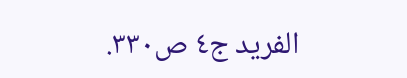الفريد ج٤ ص٣٣٠.